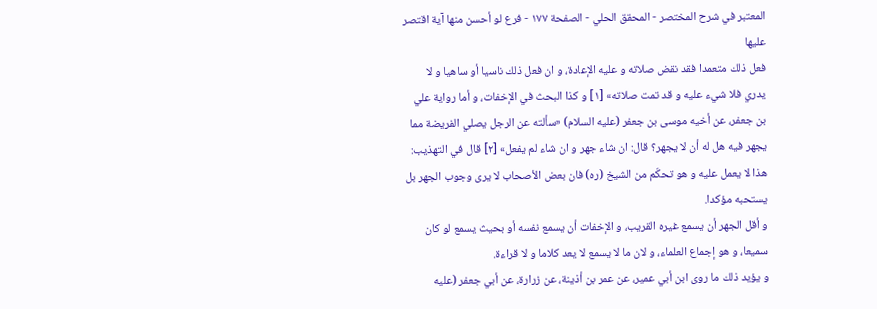المعتبر في شرح المختصر - المحقق الحلي - الصفحة ١٧٧ - فرع لو أحسن منها آية اقتصر عليها
فعل ذلك متعمدا فقد نقض صلاته و عليه الإعادة، و ان فعل ذلك ناسيا أو ساهيا و لا يدري فلا شيء عليه و قد تمت صلاته» [١] و كذا البحث في الإخفات، و أما رواية علي بن جعفر، عن أخيه موسى بن جعفر (عليه السلام) «سألته عن الرجل يصلي الفريضة مما يجهر فيه هل له أن لا يجهر؟ قال: ان شاء جهر و ان شاء لم يفعل» [٢] قال في التهذيب: هذا لا يعمل عليه و هو تحكّم من الشيخ (ره) فان بعض الأصحاب لا يرى وجوب الجهر بل يستحبه مؤكدا.
و أقل الجهر أن يسمع غيره القريب، و الإخفات أن يسمع نفسه أو بحيث يسمع لو كان سميعا، و هو إجماع العلماء، و لان ما لا يسمع لا يعد كلاما و لا قراءة.
و يؤيد ذلك ما روى ابن أبي عمير، عن عمر بن أذينة، عن زرارة، عن أبي جعفر (عليه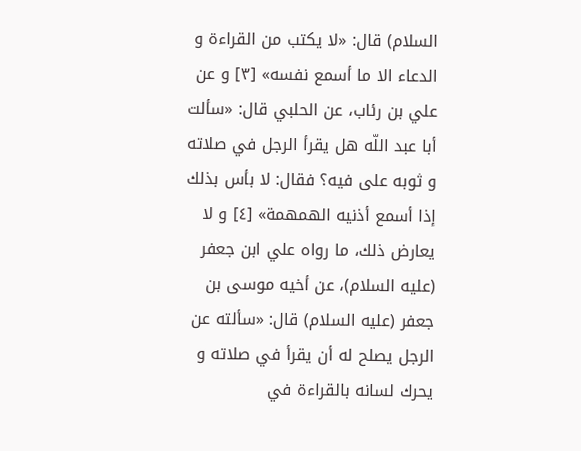السلام) قال: «لا يكتب من القراءة و الدعاء الا ما أسمع نفسه» [٣] و عن علي بن رئاب، عن الحلبي قال: «سألت أبا عبد اللّه هل يقرأ الرجل في صلاته و ثوبه على فيه؟ فقال: لا بأس بذلك إذا أسمع أذنيه الهمهمة» [٤] و لا يعارض ذلك، ما رواه علي ابن جعفر (عليه السلام)، عن أخيه موسى بن جعفر (عليه السلام) قال: «سألته عن الرجل يصلح له أن يقرأ في صلاته و يحرك لسانه بالقراءة في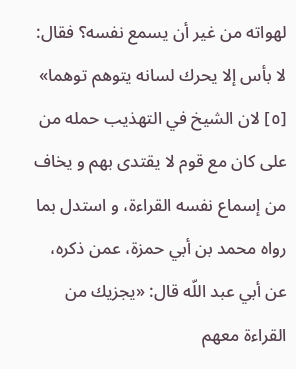لهواته من غير أن يسمع نفسه؟ فقال: لا بأس إلا يحرك لسانه يتوهم توهما» [٥] لان الشيخ في التهذيب حمله من على كان مع قوم لا يقتدى بهم و يخاف من إسماع نفسه القراءة، و استدل بما رواه محمد بن أبي حمزة، عمن ذكره، عن أبي عبد اللّه قال: «يجزيك من القراءة معهم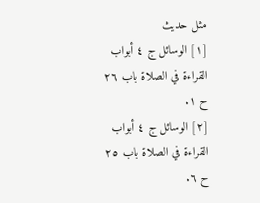مثل حديث
[١] الوسائل ج ٤ أبواب القراءة في الصلاة باب ٢٦ ح ١.
[٢] الوسائل ج ٤ أبواب القراءة في الصلاة باب ٢٥ ح ٦.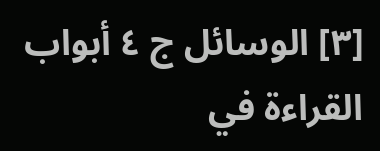[٣] الوسائل ج ٤ أبواب القراءة في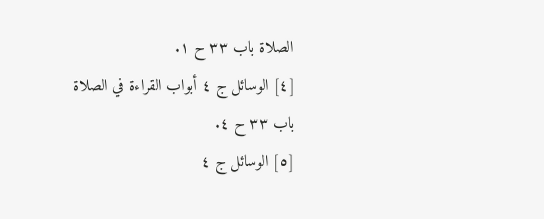الصلاة باب ٣٣ ح ١.
[٤] الوسائل ج ٤ أبواب القراءة في الصلاة باب ٣٣ ح ٤.
[٥] الوسائل ج ٤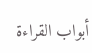أبواب القراءة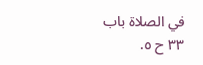في الصلاة باب ٣٣ ح ٥.